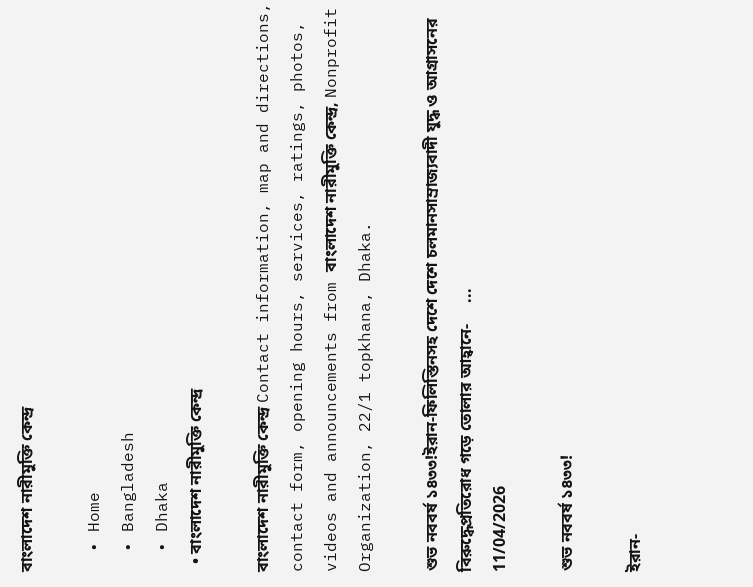বাংলাদেশ নারীমুক্তি কেন্দ্র

  • Home
  • Bangladesh
  • Dhaka
  • বাংলাদেশ নারীমুক্তি কেন্দ্র

বাংলাদেশ নারীমুক্তি কেন্দ্র Contact information, map and directions, contact form, opening hours, services, ratings, photos, videos and announcements from বাংলাদেশ নারীমুক্তি কেন্দ্র, Nonprofit Organization, 22/1 topkhana, Dhaka.

শুভ নববর্ষ ১৪৩৩!ইরান-ফিলিস্তিনসহ দেশে দেশে চলমানসাম্রাজ্যবাদী যুদ্ধ ও আগ্রাসনের বিরুদ্ধেপ্রতিরোধ গড়ে তোলার আহ্বানে-     ...
11/04/2026

শুভ নববর্ষ ১৪৩৩!

ইরান-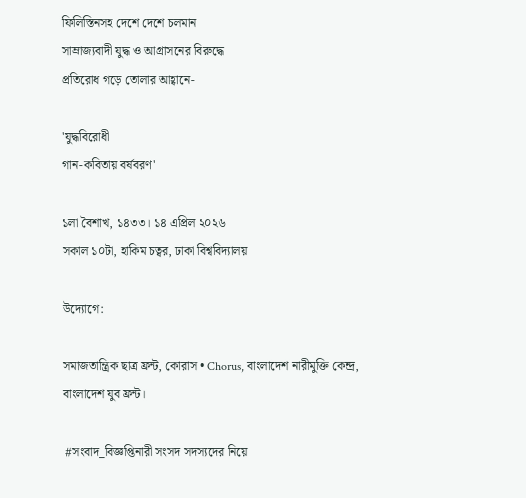ফিলিস্তিনসহ দেশে দেশে চলমান
সাম্রাজ্যবাদী যুদ্ধ ও আগ্রাসনের বিরুদ্ধে
প্রতিরোধ গড়ে তোলার আহ্বানে-

'যুদ্ধবিরোধী
গান-কবিতায় বর্ষবরণ'

১লা বৈশাখ, ১৪৩৩। ১৪ এপ্রিল ২০২৬
সকাল ১০টা, হাকিম চত্বর, ঢাকা বিশ্ববিদ্যালয়

উদ্যোগে:

সমাজতান্ত্রিক ছাত্র ফ্রন্ট, কোরাস • Chorus, বাংলাদেশ নারীমুক্তি কেন্দ্র, বাংলাদেশ যুব ফ্রন্ট।

 #সংবাদ_বিজ্ঞপ্তিনারী সংসদ সদস্যদের নিয়ে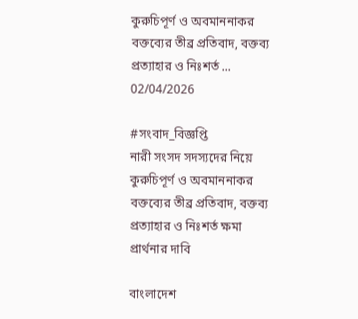কুরুচিপূর্ণ ও অবমাননাকর বক্তব্যের তীব্র প্রতিবাদ, বক্তব্য প্রত্যাহার ও নিঃশর্ত ...
02/04/2026

#সংবাদ_বিজ্ঞপ্তি
নারী সংসদ সদস্যদের নিয়ে কুরুচিপূর্ণ ও অবমাননাকর বক্তব্যের তীব্র প্রতিবাদ, বক্তব্য প্রত্যাহার ও নিঃশর্ত ক্ষমা প্রার্থনার দাবি

বাংলাদেশ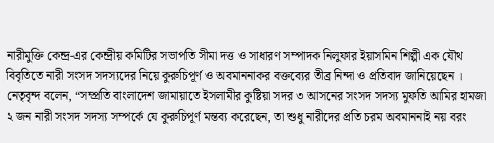নারীমুক্তি কেন্দ্র-এর কেন্দ্রীয় কমিটির সভাপতি সীমা দত্ত ও সাধারণ সম্পাদক নিলুফার ইয়াসমিন শিল্পী এক যৌথ বিবৃতিতে নারী সংসদ সদস্যদের নিয়ে কুরুচিপূর্ণ ও অবমাননাকর বক্তব্যের তীব্র নিন্দা ও প্রতিবাদ জানিয়েছেন ।
নেতৃবৃন্দ বলেন, “সম্প্রতি বাংলাদেশ জামায়াতে ইসলামীর কুষ্টিয়া সদর ৩ আসনের সংসদ সদস্য মুফতি আমির হামজা ২ জন নারী সংসদ সদস্য সম্পর্কে যে কুরুচিপূর্ণ মন্তব্য করেছেন, তা শুধু নারীদের প্রতি চরম অবমাননাই নয় বরং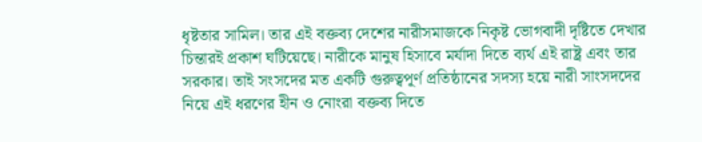ধৃষ্টতার সামিল। তার এই বক্তব্য দেশের নারীসমাজকে নিকৃষ্ট ভোগবাদী দৃষ্টিতে দেখার চিন্তারই প্রকাশ ঘটিয়েছে। নারীকে মানুষ হিসাবে মর্যাদা দিতে ব্যর্থ এই রাষ্ট্র এবং তার সরকার। তাই সংসদের মত একটি গুরুত্বপূর্ণ প্রতিষ্ঠানের সদস্য হয়ে নারী সাংসদদের নিয়ে এই ধরণের হীন ও নোংরা বক্তব্য দিতে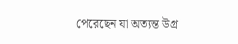পেরেছেন যা অত্যন্ত উগ্র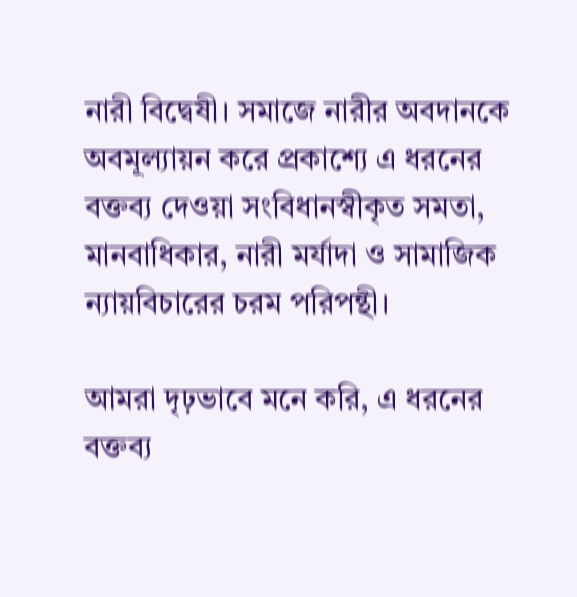নারী বিদ্বেষী। সমাজে নারীর অবদানকে অবমূল্যায়ন করে প্রকাশ্যে এ ধরনের বক্তব্য দেওয়া সংবিধানস্বীকৃত সমতা, মানবাধিকার, নারী মর্যাদা ও সামাজিক ন্যায়বিচারের চরম পরিপন্থী।

আমরা দৃঢ়ভাবে মনে করি, এ ধরনের বক্তব্য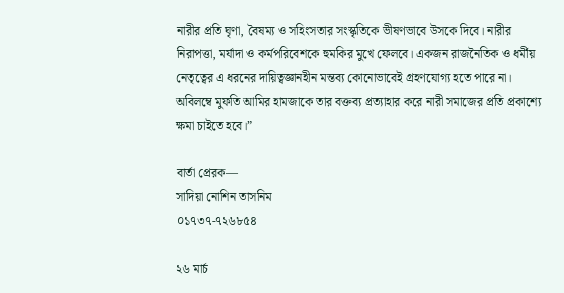নারীর প্রতি ঘৃণা, বৈষম্য ও সহিংসতার সংস্কৃতিকে ভীষণভাবে উসকে দিবে। নারীর নিরাপত্তা, মর্যাদা ও কর্মপরিবেশকে হুমকির মুখে ফেলবে। একজন রাজনৈতিক ও ধর্মীয় নেতৃত্বের এ ধরনের দায়িত্বজ্ঞানহীন মন্তব্য কোনোভাবেই গ্রহণযোগ্য হতে পারে না। অবিলম্বে মুফতি আমির হামজাকে তার বক্তব্য প্রত্যাহার করে নারী সমাজের প্রতি প্রকাশ্যে ক্ষমা চাইতে হবে।”

বার্তা প্রেরক—
সাদিয়া নোশিন তাসনিম
০১৭৩৭-৭২৬৮৫৪

২৬ মার্চ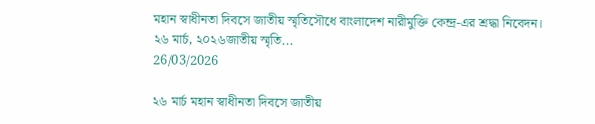মহান স্বাধীনতা দিবসে জাতীয় স্মৃতিসৌধে বাংলাদেশ নারীমুক্তি কেন্দ্র-এর শ্রদ্ধা নিবেদন। ২৬ মার্চ, ২০২৬জাতীয় স্মৃতি...
26/03/2026

২৬ মার্চ মহান স্বাধীনতা দিবসে জাতীয়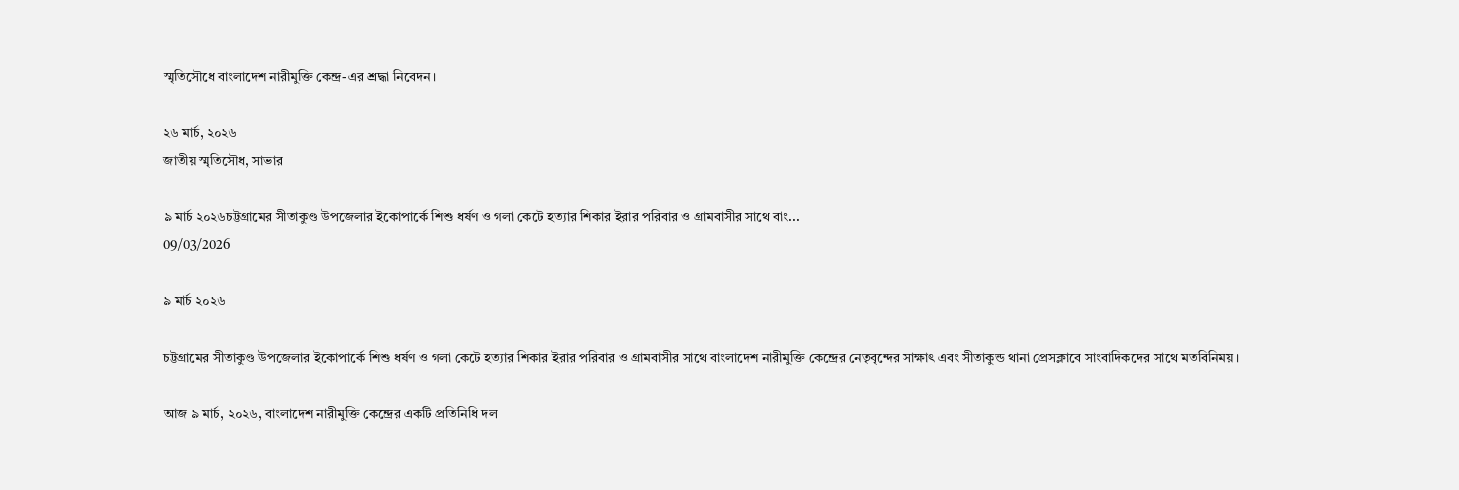স্মৃতিসৌধে বাংলাদেশ নারীমুক্তি কেন্দ্র-এর শ্রদ্ধা নিবেদন।

২৬ মার্চ, ২০২৬
জাতীয় স্মৃতিসৌধ, সাভার

৯ মার্চ ২০২৬চট্টগ্রামের সীতাকুণ্ড উপজেলার ইকোপার্কে শিশু ধর্ষণ ও গলা কেটে হত্যার শিকার ইরার পরিবার ও গ্রামবাসীর সাথে বাং...
09/03/2026

৯ মার্চ ২০২৬

চট্টগ্রামের সীতাকুণ্ড উপজেলার ইকোপার্কে শিশু ধর্ষণ ও গলা কেটে হত্যার শিকার ইরার পরিবার ও গ্রামবাসীর সাথে বাংলাদেশ নারীমুক্তি কেন্দ্রের নেতৃবৃন্দের সাক্ষাৎ এবং সীতাকুন্ড থানা প্রেসক্লাবে সাংবাদিকদের সাথে মতবিনিময়।

আজ ৯ মার্চ, ২০২৬, বাংলাদেশ নারীমুক্তি কেন্দ্রের একটি প্রতিনিধি দল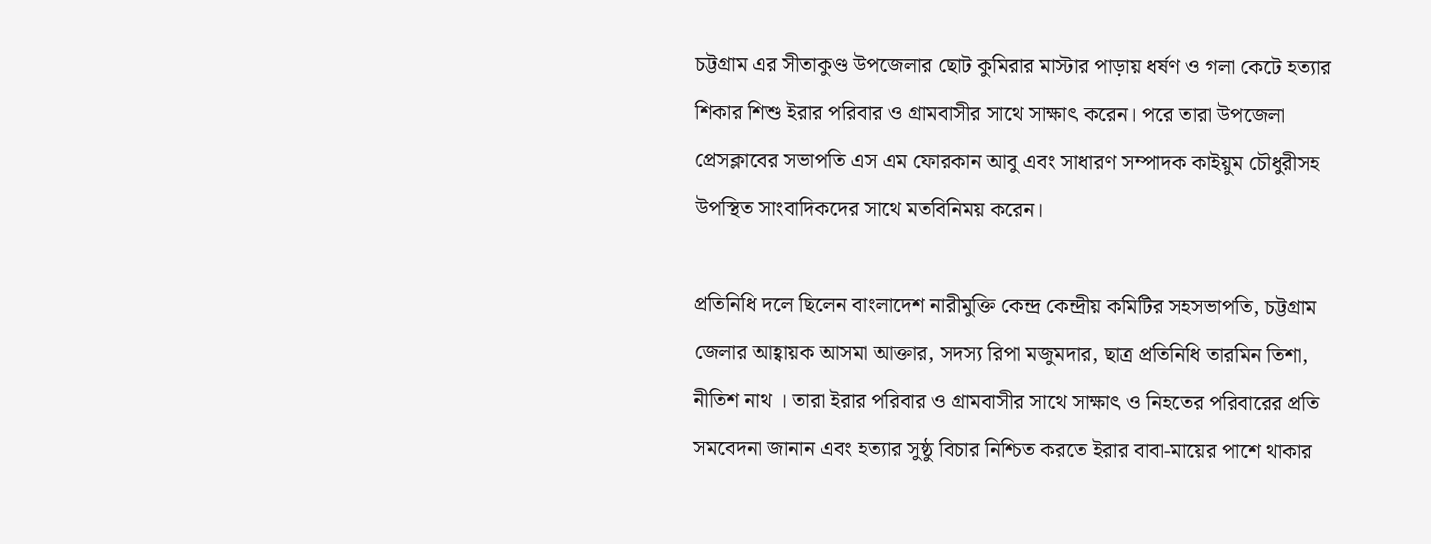চট্টগ্রাম এর সীতাকুণ্ড উপজেলার ছোট কুমিরার মাস্টার পাড়ায় ধর্ষণ ও গলা কেটে হত্যার শিকার শিশু ইরার পরিবার ও গ্রামবাসীর সাথে সাক্ষাৎ করেন। পরে তারা উপজেলা প্রেসক্লাবের সভাপতি এস এম ফোরকান আবু এবং সাধারণ সম্পাদক কাইয়ুম চৌধুরীসহ উপস্থিত সাংবাদিকদের সাথে মতবিনিময় করেন।

প্রতিনিধি দলে ছিলেন বাংলাদেশ নারীমুক্তি কেন্দ্র কেন্দ্রীয় কমিটির সহসভাপতি, চট্টগ্রাম জেলার আহ্বায়ক আসমা আক্তার, সদস্য রিপা মজুমদার, ছাত্র প্রতিনিধি তারমিন তিশা, নীতিশ নাথ । তারা ইরার পরিবার ও গ্রামবাসীর সাথে সাক্ষাৎ ও নিহতের পরিবারের প্রতি সমবেদনা জানান এবং হত্যার সুষ্ঠু বিচার নিশ্চিত করতে ইরার বাবা-মায়ের পাশে থাকার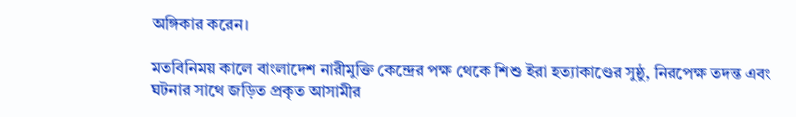অঙ্গিকার করেন।

মতবিনিময় কালে বাংলাদেশ নারীমুক্তি কেন্দ্রের পক্ষ থেকে শিশু ইরা হত্যাকাণ্ডের সুষ্ঠু, নিরপেক্ষ তদন্ত এবং ঘটনার সাথে জড়িত প্রকৃত আসামীর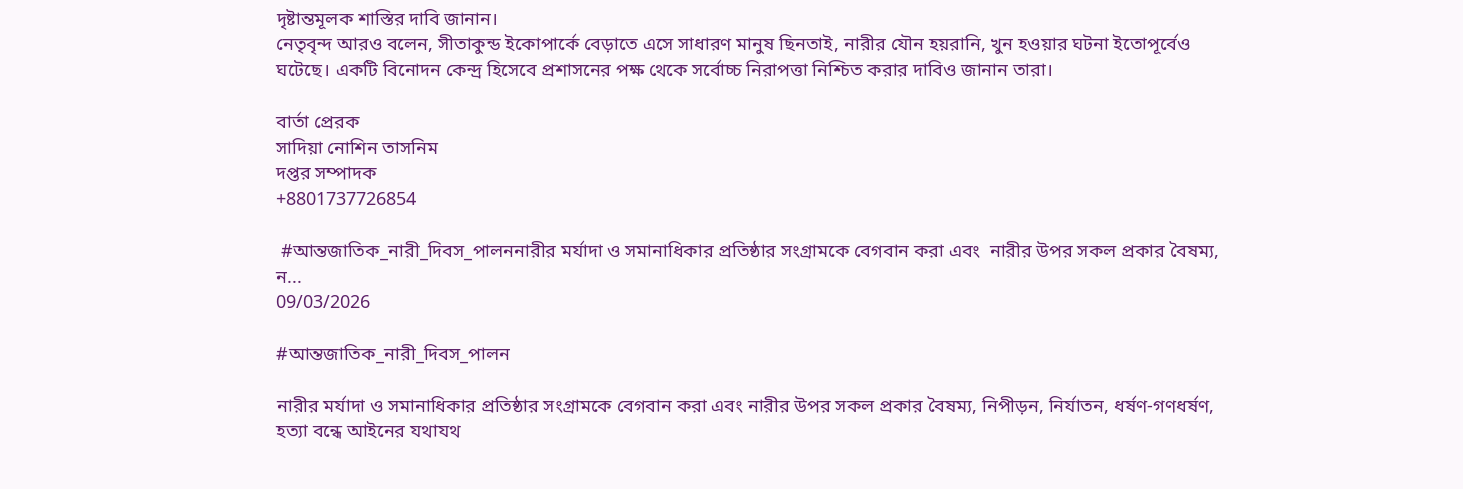দৃষ্টান্তমূলক শাস্তির দাবি জানান।
নেতৃবৃন্দ আরও বলেন, সীতাকুন্ড ইকোপার্কে বেড়াতে এসে সাধারণ মানুষ ছিনতাই, নারীর যৌন হয়রানি, খুন হওয়ার ঘটনা ইতোপূর্বেও ঘটেছে। একটি বিনোদন কেন্দ্র হিসেবে প্রশাসনের পক্ষ থেকে সর্বোচ্চ নিরাপত্তা নিশ্চিত করার দাবিও জানান তারা।

বার্তা প্রেরক
সাদিয়া নোশিন তাসনিম
দপ্তর সম্পাদক
+8801737726854

 #আন্তজাতিক_নারী_দিবস_পালননারীর মর্যাদা ও সমানাধিকার প্রতিষ্ঠার সংগ্রামকে বেগবান করা এবং  নারীর উপর সকল প্রকার বৈষম্য, ন...
09/03/2026

#আন্তজাতিক_নারী_দিবস_পালন

নারীর মর্যাদা ও সমানাধিকার প্রতিষ্ঠার সংগ্রামকে বেগবান করা এবং নারীর উপর সকল প্রকার বৈষম্য, নিপীড়ন, নির্যাতন, ধর্ষণ-গণধর্ষণ, হত্যা বন্ধে আইনের যথাযথ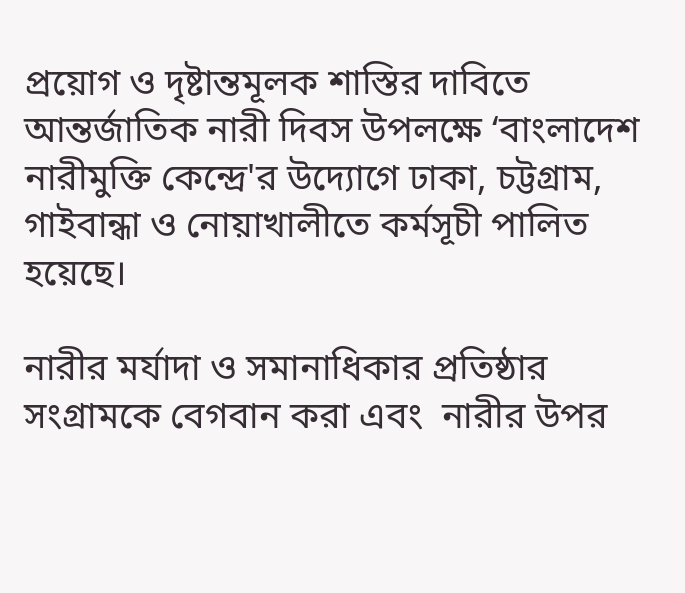প্রয়োগ ও দৃষ্টান্তমূলক শাস্তির দাবিতে আন্তর্জাতিক নারী দিবস উপলক্ষে ‘বাংলাদেশ নারীমুক্তি কেন্দ্রে'র উদ্যোগে ঢাকা, চট্টগ্রাম, গাইবান্ধা ও নোয়াখালীতে কর্মসূচী পালিত হয়েছে।

নারীর মর্যাদা ও সমানাধিকার প্রতিষ্ঠার সংগ্রামকে বেগবান করা এবং  নারীর উপর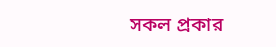সকল প্রকার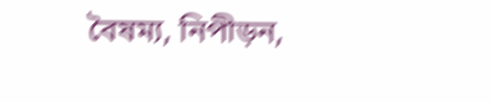বৈষম্য, নিপীড়ন,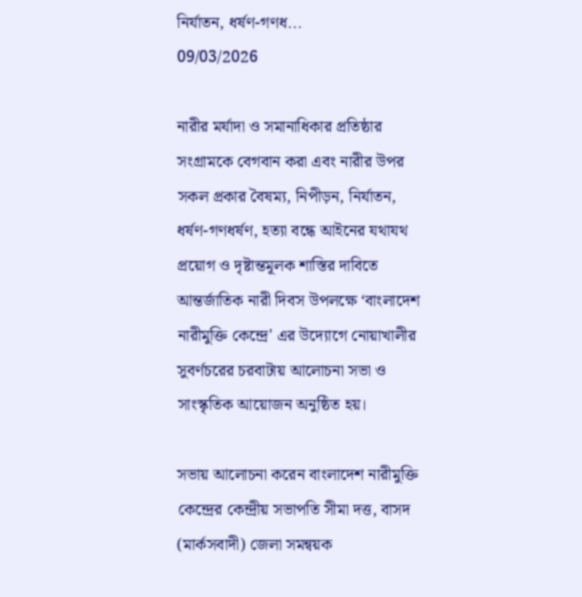নির্যাতন, ধর্ষণ-গণধ...
09/03/2026

নারীর মর্যাদা ও সমানাধিকার প্রতিষ্ঠার সংগ্রামকে বেগবান করা এবং নারীর উপর সকল প্রকার বৈষম্য, নিপীড়ন, নির্যাতন, ধর্ষণ-গণধর্ষণ, হত্যা বন্ধে আইনের যথাযথ প্রয়োগ ও দৃষ্টান্তমূলক শাস্তির দাবিতে আন্তর্জাতিক নারী দিবস উপলক্ষে ‘বাংলাদেশ নারীমুক্তি কেন্দ্রে' এর উদ্যোগে নোয়াখালীর সুবর্ণচরের চরবাটায় আলোচনা সভা ও সাংস্কৃতিক আয়োজন অনুষ্ঠিত হয়।

সভায় আলোচনা করেন বাংলাদেশ নারীমুক্তি কেন্দ্রের কেন্দ্রীয় সভাপতি সীমা দত্ত, বাসদ (মার্কসবাদী) জেলা সমন্বয়ক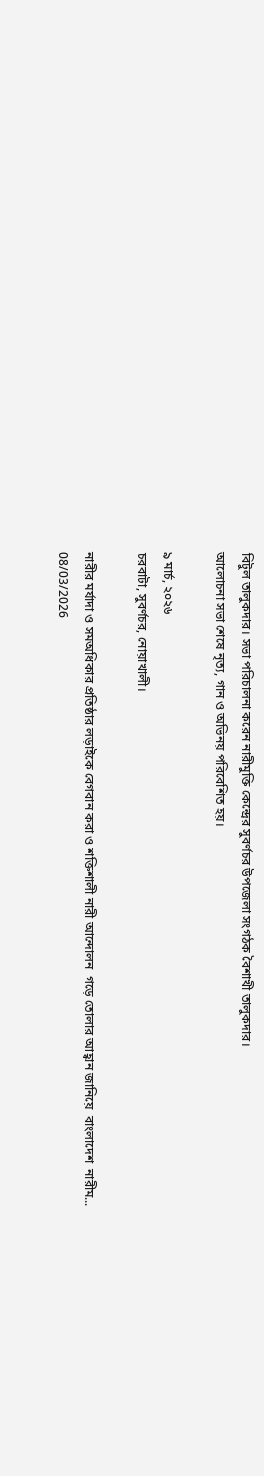বিটুল তালুকদার। সভা পরিচালনা করেন নারীমুক্তি কেন্দ্রের সুবর্ণচর উপজেলা সংগঠক বৈশাখী তালুকদার।
আলোচনা সভা শেষে নৃত্য, গান ও অভিনয় পরিবেশিত হয়।

৯ মার্চ, ২০২৬
চরবাটা, সুবর্ণচর, নোয়াখালী।

নারীর মর্যাদা ও সমঅধিকার প্রতিষ্ঠার লড়াইকে বেগবান করা ও শক্তিশালী নারী আন্দোলন  গড়ে তোলার আহ্বান জানিয়ে  বাংলাদেশ  নারীম...
08/03/2026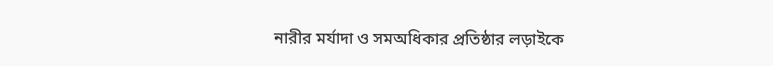নারীর মর্যাদা ও সমঅধিকার প্রতিষ্ঠার লড়াইকে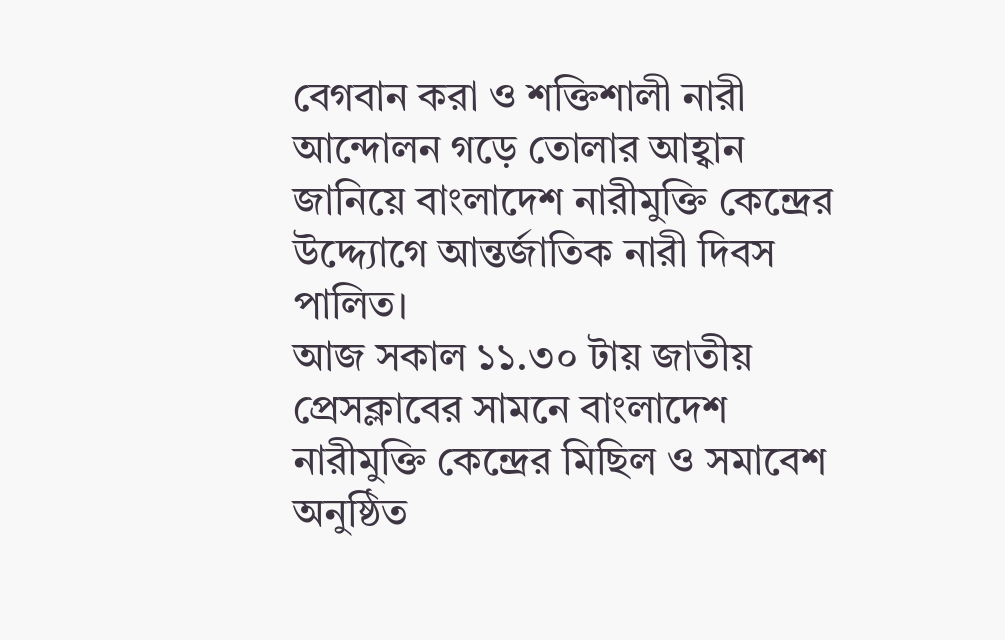বেগবান করা ও শক্তিশালী নারী আন্দোলন গড়ে তোলার আহ্বান জানিয়ে বাংলাদেশ নারীমুক্তি কেন্দ্রের উদ্দ্যোগে আন্তর্জাতিক নারী দিবস পালিত।
আজ সকাল ১১.৩০ টায় জাতীয় প্রেসক্লাবের সামনে বাংলাদেশ নারীমুক্তি কেন্দ্রের মিছিল ও সমাবেশ অনুষ্ঠিত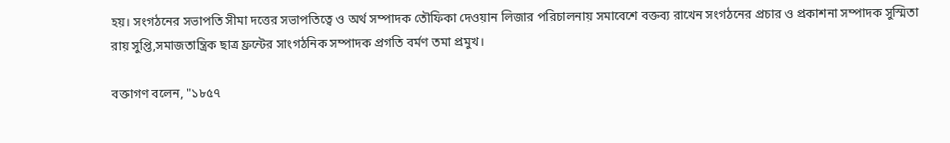হয়। সংগঠনের সভাপতি সীমা দত্তের সভাপতিত্বে ও অর্থ সম্পাদক তৌফিকা দেওয়ান লিজার পরিচালনায় সমাবেশে বক্তব্য রাখেন সংগঠনের প্রচার ও প্রকাশনা সম্পাদক সুস্মিতা রায় সুপ্তি,সমাজতান্ত্রিক ছাত্র ফ্রন্টের সাংগঠনিক সম্পাদক প্রগতি বর্মণ তমা প্রমুখ।

বক্তাগণ বলেন, "১৮৫৭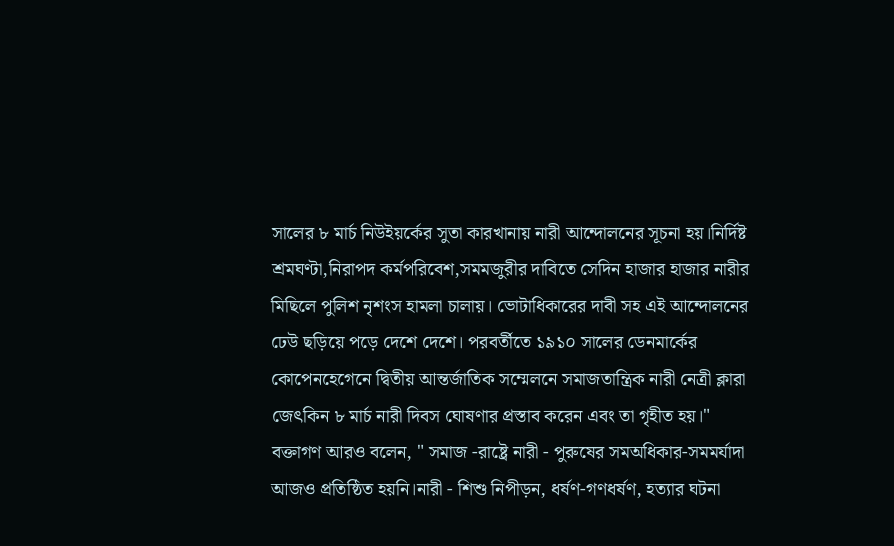সালের ৮ মার্চ নিউইয়র্কের সুতা কারখানায় নারী আন্দোলনের সূচনা হয়।নির্দিষ্ট শ্রমঘণ্টা,নিরাপদ কর্মপরিবেশ,সমমজুরীর দাবিতে সেদিন হাজার হাজার নারীর মিছিলে পুলিশ নৃশংস হামলা চালায়। ভোটাধিকারের দাবী সহ এই আন্দোলনের ঢেউ ছড়িয়ে পড়ে দেশে দেশে। পরবর্তীতে ১৯১০ সালের ডেনমার্কের কোপেনহেগেনে দ্বিতীয় আন্তর্জাতিক সম্মেলনে সমাজতান্ত্রিক নারী নেত্রী ক্লারা জেৎকিন ৮ মার্চ নারী দিবস ঘোষণার প্রস্তাব করেন এবং তা গৃহীত হয়।"
বক্তাগণ আরও বলেন, " সমাজ -রাষ্ট্রে নারী - পুরুষের সমঅধিকার-সমমর্যাদা আজও প্রতিষ্ঠিত হয়নি।নারী - শিশু নিপীড়ন, ধর্ষণ-গণধর্ষণ, হত্যার ঘটনা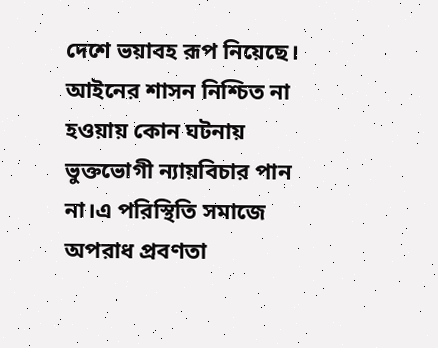দেশে ভয়াবহ রূপ নিয়েছে। আইনের শাসন নিশ্চিত না হওয়ায় কোন ঘটনায় ভুক্তভোগী ন্যায়বিচার পান না।এ পরিস্থিতি সমাজে অপরাধ প্রবণতা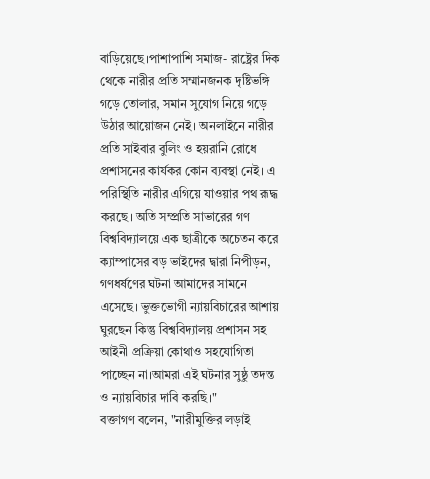বাড়িয়েছে।পাশাপাশি সমাজ- রাষ্ট্রের দিক থেকে নারীর প্রতি সম্মানজনক দৃষ্টিভঙ্গি গড়ে তোলার, সমান সুযোগ নিয়ে গড়ে উঠার আয়োজন নেই। অনলাইনে নারীর প্রতি সাইবার বুলিং ও হয়রানি রোধে প্রশাসনের কার্যকর কোন ব্যবস্থা নেই। এ পরিস্থিতি নারীর এগিয়ে যাওয়ার পথ রূদ্ধ করছে। অতি সম্প্রতি সাভারের গণ বিশ্ববিদ্যালয়ে এক ছাত্রীকে অচেতন করে ক্যাম্পাসের বড় ভাইদের দ্বারা নিপীড়ন, গণধর্ষণের ঘটনা আমাদের সামনে এসেছে। ভুক্তভোগী ন্যায়বিচারের আশায় ঘুরছেন কিন্তু বিশ্ববিদ্যালয় প্রশাসন সহ আইনী প্রক্রিয়া কোথাও সহযোগিতা পাচ্ছেন না।আমরা এই ঘটনার সুষ্ঠু তদন্ত ও ন্যায়বিচার দাবি করছি।"
বক্তাগণ বলেন, "নারীমুক্তির লড়াই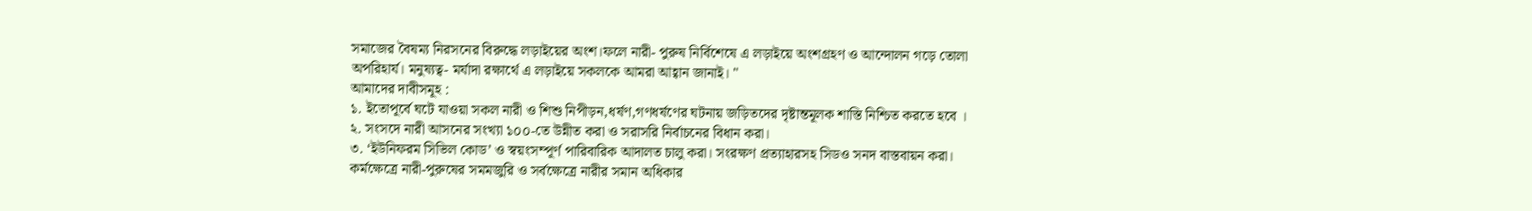সমাজের বৈষম্য নিরসনের বিরুদ্ধে লড়াইয়ের অংশ।ফলে নারী- পুরুষ নির্বিশেষে এ লড়াইয়ে অংশগ্রহণ ও আন্দোলন গড়ে তোলা অপরিহার্য। মনুষ্যত্ব- মর্যাদা রক্ষার্থে এ লড়াইয়ে সকলকে আমরা আহ্বান জানাই। "
আমাদের দাবীসমূহ :
১. ইতোপূর্বে ঘটে যাওয়া সকল নারী ও শিশু নিপীড়ন,ধর্ষণ,গণধর্ষণের ঘটনায় জড়িতদের দৃষ্টান্তমূলক শাস্তি নিশ্চিত করতে হবে ।
২. সংসদে নারী আসনের সংখ্যা ১০০-তে উন্নীত করা ও সরাসরি নির্বাচনের বিধান করা।
৩. ‘ইউনিফরম সিভিল কোড’ ও স্বয়ংসম্পূর্ণ পারিবারিক আদালত চালু করা। সংরক্ষণ প্রত্যাহারসহ সিডও সনদ বাস্তবায়ন করা। কর্মক্ষেত্রে নারী-পুরুষের সমমজুরি ও সর্বক্ষেত্রে নারীর সমান অধিকার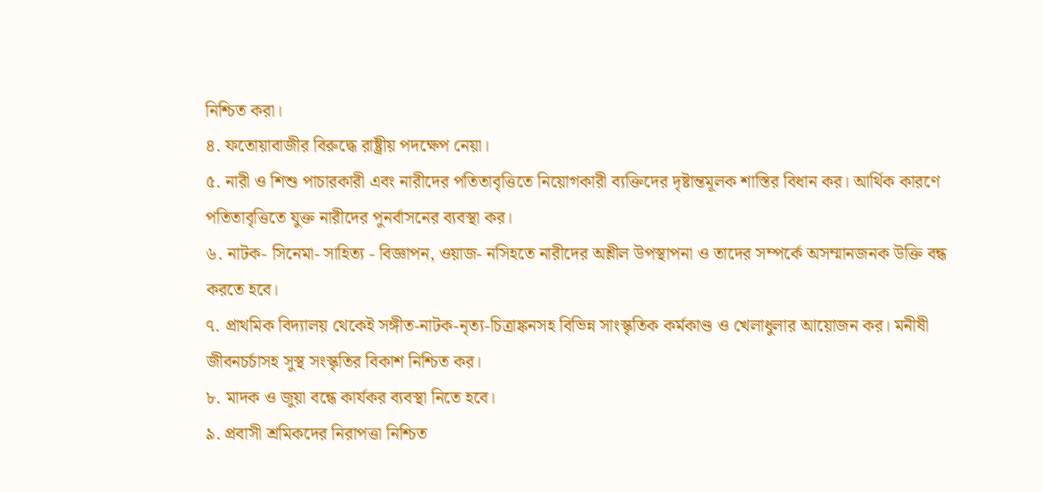নিশ্চিত করা।
৪. ফতোয়াবাজীর বিরুদ্ধে রাষ্ট্রীয় পদক্ষেপ নেয়া।
৫. নারী ও শিশু পাচারকারী এবং নারীদের পতিতাবৃত্তিতে নিয়োগকারী ব্যক্তিদের দৃষ্টান্তমূলক শাস্তির বিধান কর। আর্থিক কারণে পতিতাবৃত্তিতে যুক্ত নারীদের পুনর্বাসনের ব্যবস্থা কর।
৬. নাটক- সিনেমা- সাহিত্য - বিজ্ঞাপন, ওয়াজ- নসিহতে নারীদের অশ্লীল উপস্থাপনা ও তাদের সম্পর্কে অসম্মানজনক উক্তি বন্ধ করতে হবে।
৭. প্রাথমিক বিদ্যালয় থেকেই সঙ্গীত-নাটক-নৃত্য-চিত্রাঙ্কনসহ বিভিন্ন সাংস্কৃতিক কর্মকাণ্ড ও খেলাধুলার আয়োজন কর। মনীষী জীবনচর্চাসহ সুস্থ সংস্কৃতির বিকাশ নিশ্চিত কর।
৮. মাদক ও জুয়া বন্ধে কার্যকর ব্যবস্থা নিতে হবে।
৯. প্রবাসী শ্রমিকদের নিরাপত্তা নিশ্চিত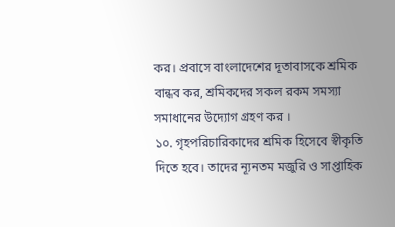কর। প্রবাসে বাংলাদেশের দূতাবাসকে শ্রমিক বান্ধব কর, শ্রমিকদের সকল রকম সমস্যা সমাধানের উদ্যোগ গ্রহণ কর ।
১০. গৃহপরিচারিকাদের শ্রমিক হিসেবে স্বীকৃতি দিতে হবে। তাদের ন্যূনতম মজুরি ও সাপ্তাহিক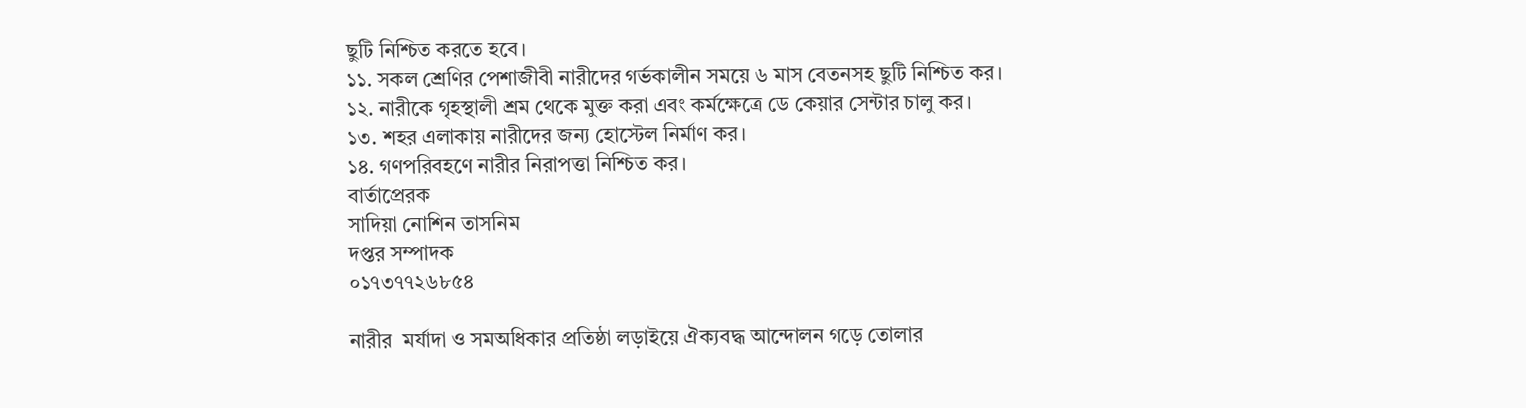ছুটি নিশ্চিত করতে হবে।
১১. সকল শ্রেণির পেশাজীবী নারীদের গর্ভকালীন সময়ে ৬ মাস বেতনসহ ছুটি নিশ্চিত কর।
১২. নারীকে গৃহস্থালী শ্রম থেকে মুক্ত করা এবং কর্মক্ষেত্রে ডে কেয়ার সেন্টার চালু কর।
১৩. শহর এলাকায় নারীদের জন্য হোস্টেল নির্মাণ কর।
১৪. গণপরিবহণে নারীর নিরাপত্তা নিশ্চিত কর।
বার্তাপ্রেরক
সাদিয়া নোশিন তাসনিম
দপ্তর সম্পাদক
০১৭৩৭৭২৬৮৫৪

নারীর  মর্যাদা ও সমঅধিকার প্রতিষ্ঠা লড়াইয়ে ঐক্যবদ্ধ আন্দোলন গড়ে তোলার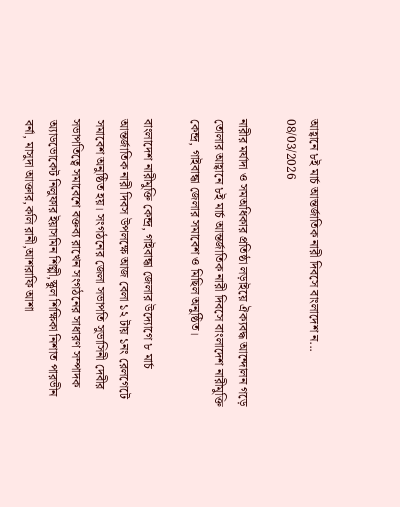আহ্বানে ৮ই মার্চ আন্তর্জাতিক নারী দিবসে বাংলাদেশ ন...
08/03/2026

নারীর মর্যাদা ও সমঅধিকার প্রতিষ্ঠা লড়াইয়ে ঐক্যবদ্ধ আন্দোলন গড়ে তোলার আহ্বানে ৮ই মার্চ আন্তর্জাতিক নারী দিবসে বাংলাদেশ নারীমুক্তি কেন্দ্র, গাইবান্ধা জেলার সমাবেশ ও মিছিল অনুষ্ঠিত।

বাংলাদেশ নারীমুক্তি কেন্দ্র, গাইবান্ধা জেলার উদ্যোগে ৮ মার্চ আন্তর্জাতিক নারী দিবস উপলক্ষে আজ বেলা ১২ টায় ১নং রেলগেটে সমাবেশ অনুষ্ঠিত হয়। সংগঠনের জেলা সভাপতি সুভাসিনী দেবীর সভাপতিত্বে সমাবেশে বক্তব্য রাখেন সংগঠনের সাধারণ সম্পাদক অ্যাডভোকেট নিলুফার ইয়াসমিন শিল্পী,স্কুল শিক্ষিকা নিশাত পারভীন বর্না, মাসুদা আক্তার,কলি রানী,আশরাফি আশা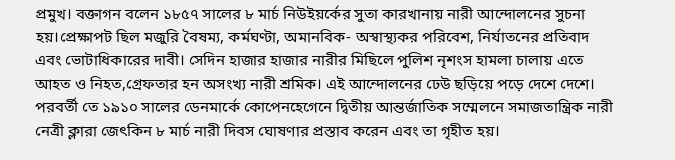প্রমুখ। বক্তাগন বলেন ১৮৫৭ সালের ৮ মার্চ নিউইয়র্কের সুতা কারখানায় নারী আন্দোলনের সুচনা হয়।প্রেক্ষাপট ছিল মজুরি বৈষম্য, কর্মঘণ্টা, অমানবিক- অস্বাস্থ্যকর পরিবেশ, নির্যাতনের প্রতিবাদ এবং ভোটাধিকারের দাবী। সেদিন হাজার হাজার নারীর মিছিলে পুলিশ নৃশংস হামলা চালায় এতে আহত ও নিহত,গ্রেফতার হন অসংখ্য নারী শ্রমিক। এই আন্দোলনের ঢেউ ছড়িয়ে পড়ে দেশে দেশে। পরবর্তী তে ১৯১০ সালের ডেনমার্কে কোপেনহেগেনে দ্বিতীয় আন্তর্জাতিক সম্মেলনে সমাজতান্ত্রিক নারী নেত্রী ক্লারা জেৎকিন ৮ মার্চ নারী দিবস ঘোষণার প্রস্তাব করেন এবং তা গৃহীত হয়।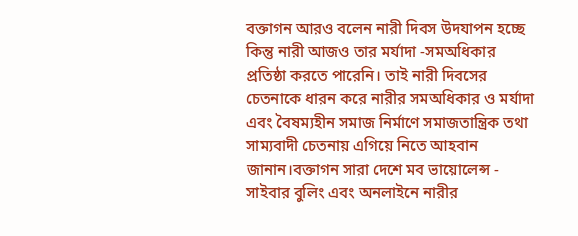বক্তাগন আরও বলেন নারী দিবস উদযাপন হচ্ছে কিন্তু নারী আজও তার মর্যাদা -সমঅধিকার প্রতিষ্ঠা করতে পারেনি। তাই নারী দিবসের চেতনাকে ধারন করে নারীর সমঅধিকার ও মর্যাদা এবং বৈষম্যহীন সমাজ নির্মাণে সমাজতান্ত্রিক তথা সাম্যবাদী চেতনায় এগিয়ে নিতে আহবান জানান।বক্তাগন সারা দেশে মব ভায়োলেন্স - সাইবার বুলিং এবং অনলাইনে নারীর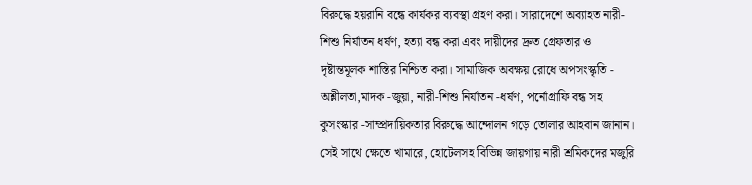বিরুদ্ধে হয়রানি বন্ধে কার্যকর ব্যবস্থা গ্রহণ করা। সারাদেশে অব্যাহত নারী-শিশু নির্যাতন ধর্ষণ, হত্যা বন্ধ করা এবং দায়ীদের দ্রুত গ্রেফতার ও দৃষ্টান্তমূলক শাস্তির নিশ্চিত করা। সামাজিক অবক্ষয় রোধে অপসংস্কৃতি - অশ্লীলতা,মাদক -জুয়া, নারী-শিশু নির্যাতন -ধর্ষণ, পর্নোগ্রাফি বন্ধ সহ কুসংস্কার -সাম্প্রদায়িকতার বিরুদ্ধে আন্দোলন গড়ে তোলার আহবান জানান। সেই সাথে ক্ষেতে খামারে, হোটেলসহ বিভিন্ন জায়গায় নারী শ্রমিকদের মজুরি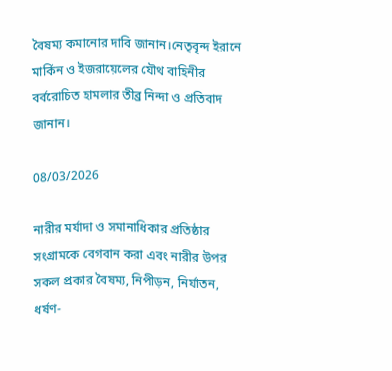বৈষম্য কমানোর দাবি জানান।নেতৃবৃন্দ ইরানে মার্কিন ও ইজরায়েলের যৌথ বাহিনীর বর্বরোচিত হামলার তীব্র নিন্দা ও প্রতিবাদ জানান।

08/03/2026

নারীর মর্যাদা ও সমানাধিকার প্রতিষ্ঠার সংগ্রামকে বেগবান করা এবং নারীর উপর সকল প্রকার বৈষম্য, নিপীড়ন, নির্যাতন, ধর্ষণ-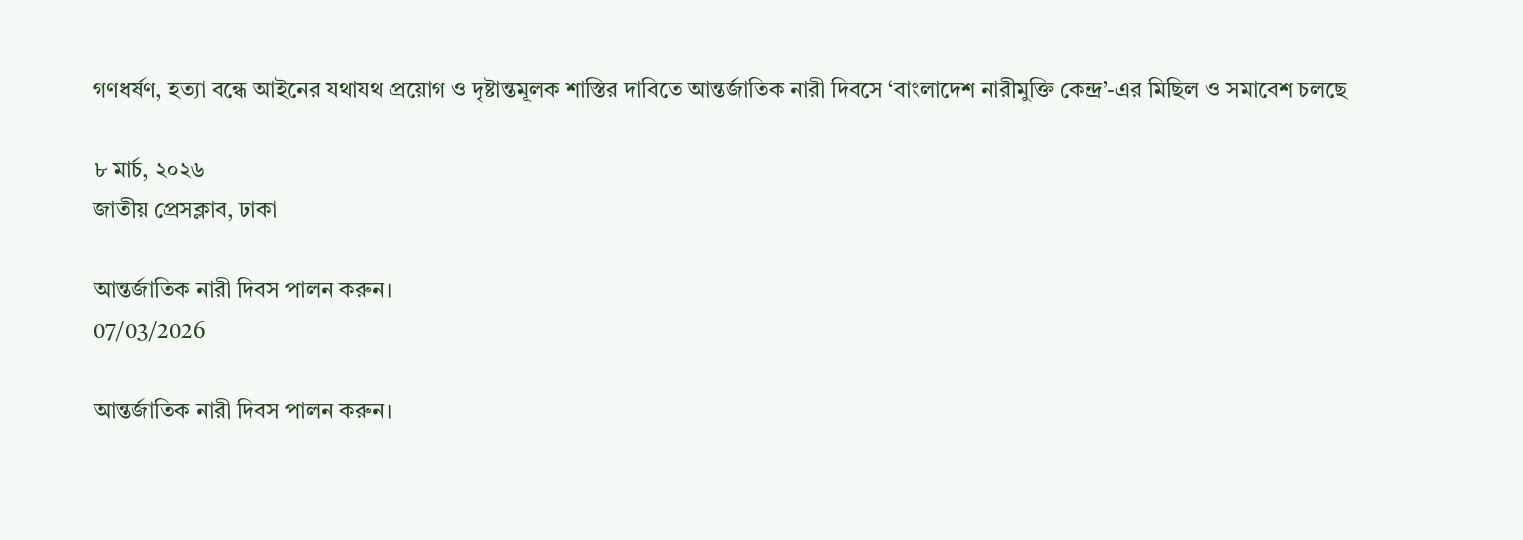গণধর্ষণ, হত্যা বন্ধে আইনের যথাযথ প্রয়োগ ও দৃষ্টান্তমূলক শাস্তির দাবিতে আন্তর্জাতিক নারী দিবসে ‘বাংলাদেশ নারীমুক্তি কেন্দ্র’-এর মিছিল ও সমাবেশ চলছে

৮ মার্চ, ২০২৬
জাতীয় প্রেসক্লাব, ঢাকা

আন্তর্জাতিক নারী দিবস পালন করুন।
07/03/2026

আন্তর্জাতিক নারী দিবস পালন করুন।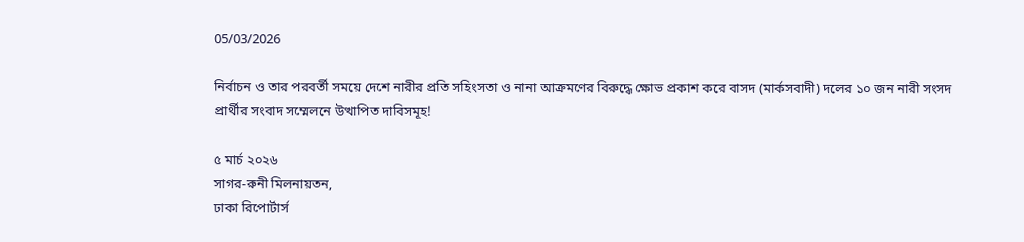05/03/2026

নির্বাচন ও তার পরবর্তী সময়ে দেশে নারীর প্রতি সহিংসতা ও নানা আক্রমণের বিরুদ্ধে ক্ষোভ প্রকাশ করে বাসদ (মার্কসবাদী) দলের ১০ জন নারী সংসদ প্রার্থীর সংবাদ সম্মেলনে উত্থাপিত দাবিসমূহ!

৫ মার্চ ২০২৬
সাগর-রুনী মিলনায়তন,
ঢাকা রিপোর্টার্স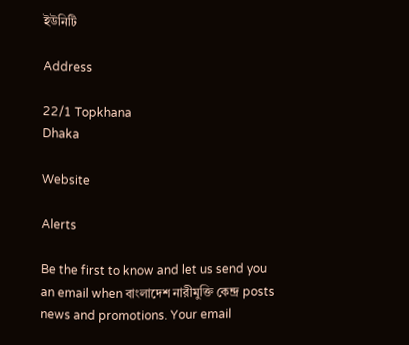ইউনিটি

Address

22/1 Topkhana
Dhaka

Website

Alerts

Be the first to know and let us send you an email when বাংলাদেশ নারীমুক্তি কেন্দ্র posts news and promotions. Your email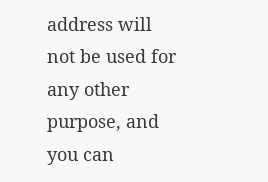address will not be used for any other purpose, and you can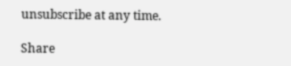unsubscribe at any time.

Share